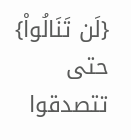{لَن تَنَالُواْ} حتى تتصدقوا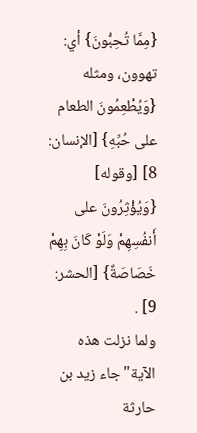{مِمَّا تُحِبُّونَ} أي: تهوون، ومثله {وَيُطْعِمُونَ الطعام على حُبِّهِ} [الإنسان: 8] [وقوله] {وَيُؤْثِرُونَ على أَنفُسِهِمْ وَلَوْ كَانَ بِهِمْ خَصَاصَةٌ} [الحشر: 9] .
ولما نزلت هذه الآية"جاء زيد بن حارثة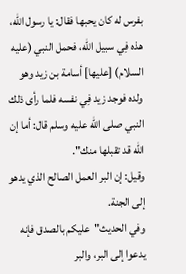بفرس له كان يحبها فقال: يا رسول الله، هذه فِي سبيل الله، فحمل النبي (عليه السلام) [عليها] أسامة بن زيد وهو ولده فوجد زيد فِي نفسه فلما رأى ذلك النبي صلى الله عليه وسلم قال: أما إن الله قد تقبلها منك".
وقيل: إن البر العمل الصالح الذي يدهو إلى الجنة.
وفي الحديث"عليكم بالصدق فإنه يدعوا إلى البر، والبر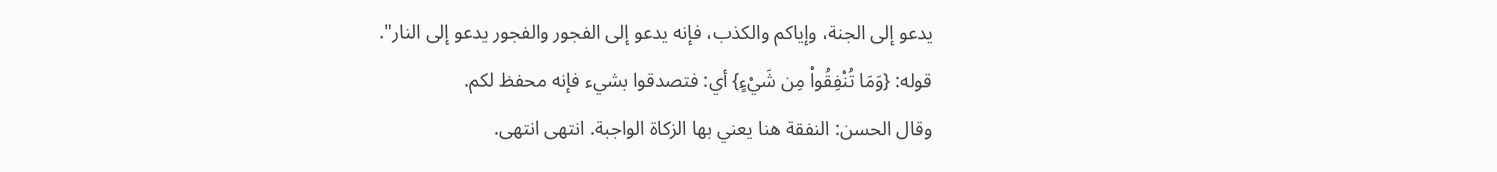يدعو إلى الجنة، وإياكم والكذب، فإنه يدعو إلى الفجور والفجور يدعو إلى النار".
قوله: {وَمَا تُنْفِقُواْ مِن شَيْءٍ} أي: فتصدقوا بشيء فإنه محفظ لكم.
وقال الحسن: النفقة هنا يعني بها الزكاة الواجبة. انتهى انتهى.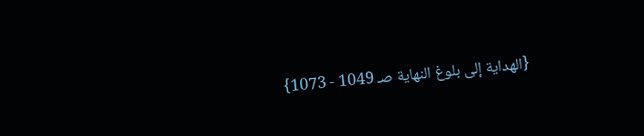{الهداية إلى بلوغ النهاية صـ 1049 - 1073}